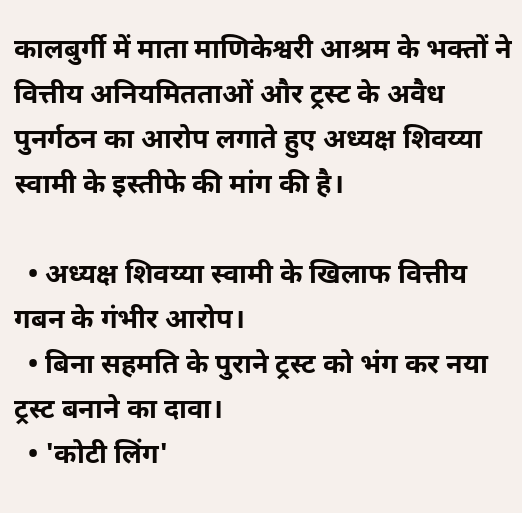कालबुर्गी में माता माणिकेश्वरी आश्रम के भक्तों ने वित्तीय अनियमितताओं और ट्रस्ट के अवैध पुनर्गठन का आरोप लगाते हुए अध्यक्ष शिवय्या स्वामी के इस्तीफे की मांग की है।

  • अध्यक्ष शिवय्या स्वामी के खिलाफ वित्तीय गबन के गंभीर आरोप।
  • बिना सहमति के पुराने ट्रस्ट को भंग कर नया ट्रस्ट बनाने का दावा।
  • 'कोटी लिंग'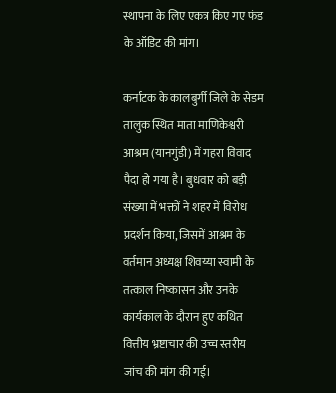स्थापना के लिए एकत्र किए गए फंड के ऑडिट की मांग।

कर्नाटक के कालबुर्गी जिले के सेडम तालुक स्थित माता माणिकेश्वरी आश्रम (यानगुंडी) में गहरा विवाद पैदा हो गया है। बुधवार को बड़ी संख्या में भक्तों ने शहर में विरोध प्रदर्शन किया, जिसमें आश्रम के वर्तमान अध्यक्ष शिवय्या स्वामी के तत्काल निष्कासन और उनके कार्यकाल के दौरान हुए कथित वित्तीय भ्रष्टाचार की उच्च स्तरीय जांच की मांग की गई।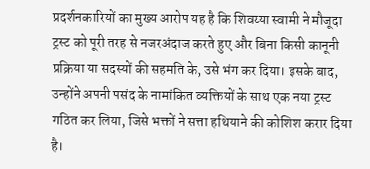प्रदर्शनकारियों का मुख्य आरोप यह है कि शिवय्या स्वामी ने मौजूदा ट्रस्ट को पूरी तरह से नजरअंदाज करते हुए और बिना किसी कानूनी प्रक्रिया या सदस्यों की सहमति के, उसे भंग कर दिया। इसके बाद, उन्होंने अपनी पसंद के नामांकित व्यक्तियों के साथ एक नया ट्रस्ट गठित कर लिया, जिसे भक्तों ने सत्ता हथियाने की कोशिश करार दिया है।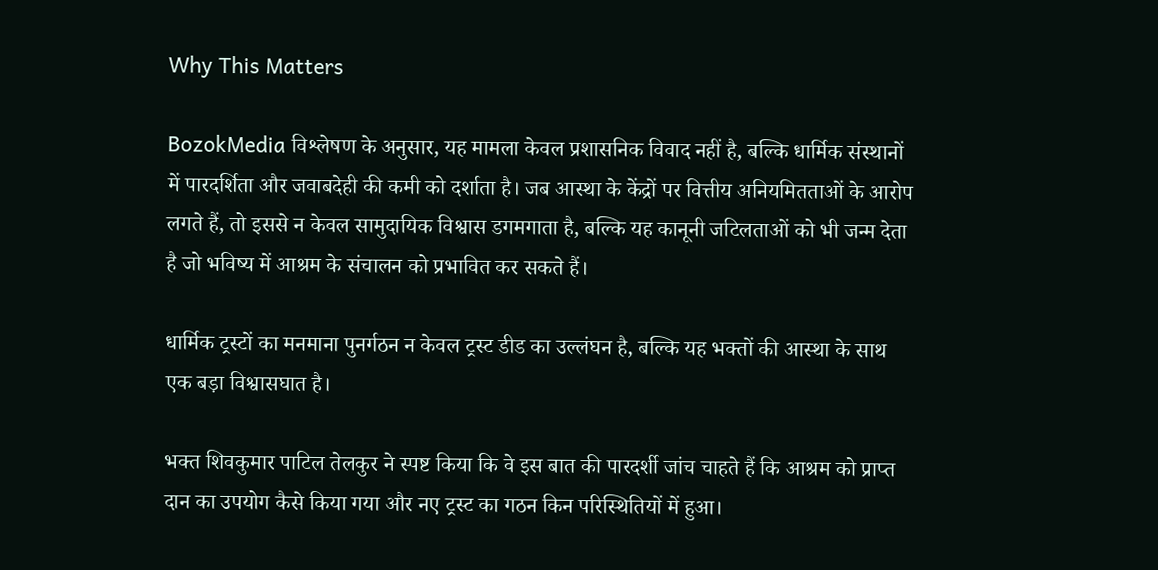Why This Matters

BozokMedia विश्लेषण के अनुसार, यह मामला केवल प्रशासनिक विवाद नहीं है, बल्कि धार्मिक संस्थानों में पारदर्शिता और जवाबदेही की कमी को दर्शाता है। जब आस्था के केंद्रों पर वित्तीय अनियमितताओं के आरोप लगते हैं, तो इससे न केवल सामुदायिक विश्वास डगमगाता है, बल्कि यह कानूनी जटिलताओं को भी जन्म देता है जो भविष्य में आश्रम के संचालन को प्रभावित कर सकते हैं।

धार्मिक ट्रस्टों का मनमाना पुनर्गठन न केवल ट्रस्ट डीड का उल्लंघन है, बल्कि यह भक्तों की आस्था के साथ एक बड़ा विश्वासघात है।

भक्त शिवकुमार पाटिल तेलकुर ने स्पष्ट किया कि वे इस बात की पारदर्शी जांच चाहते हैं कि आश्रम को प्राप्त दान का उपयोग कैसे किया गया और नए ट्रस्ट का गठन किन परिस्थितियों में हुआ।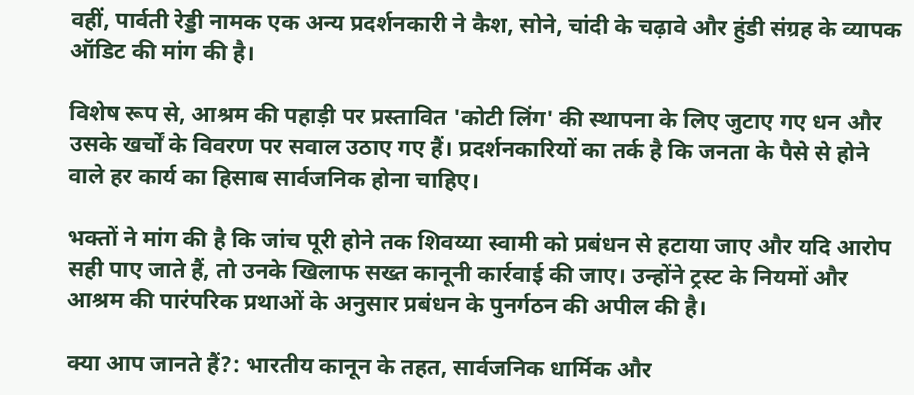वहीं, पार्वती रेड्डी नामक एक अन्य प्रदर्शनकारी ने कैश, सोने, चांदी के चढ़ावे और हुंडी संग्रह के व्यापक ऑडिट की मांग की है।

विशेष रूप से, आश्रम की पहाड़ी पर प्रस्तावित 'कोटी लिंग' की स्थापना के लिए जुटाए गए धन और उसके खर्चों के विवरण पर सवाल उठाए गए हैं। प्रदर्शनकारियों का तर्क है कि जनता के पैसे से होने वाले हर कार्य का हिसाब सार्वजनिक होना चाहिए।

भक्तों ने मांग की है कि जांच पूरी होने तक शिवय्या स्वामी को प्रबंधन से हटाया जाए और यदि आरोप सही पाए जाते हैं, तो उनके खिलाफ सख्त कानूनी कार्रवाई की जाए। उन्होंने ट्रस्ट के नियमों और आश्रम की पारंपरिक प्रथाओं के अनुसार प्रबंधन के पुनर्गठन की अपील की है।

क्या आप जानते हैं?: भारतीय कानून के तहत, सार्वजनिक धार्मिक और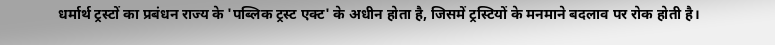धर्मार्थ ट्रस्टों का प्रबंधन राज्य के 'पब्लिक ट्रस्ट एक्ट' के अधीन होता है, जिसमें ट्रस्टियों के मनमाने बदलाव पर रोक होती है।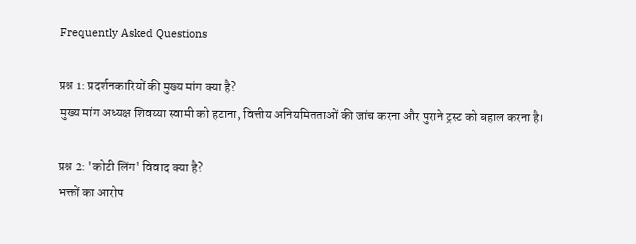Frequently Asked Questions

प्रश्न 1: प्रदर्शनकारियों की मुख्य मांग क्या है?
मुख्य मांग अध्यक्ष शिवय्या स्वामी को हटाना, वित्तीय अनियमितताओं की जांच करना और पुराने ट्रस्ट को बहाल करना है।

प्रश्न 2: 'कोटी लिंग' विवाद क्या है?
भक्तों का आरोप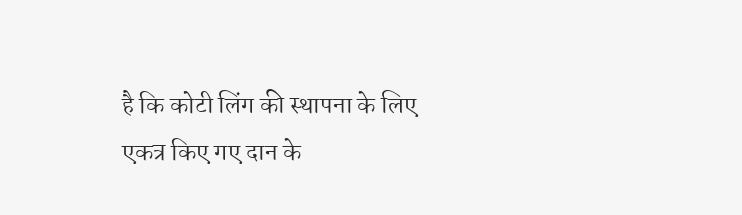है कि कोटी लिंग की स्थापना के लिए एकत्र किए गए दान के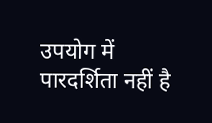उपयोग में पारदर्शिता नहीं है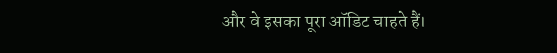और वे इसका पूरा ऑडिट चाहते हैं।